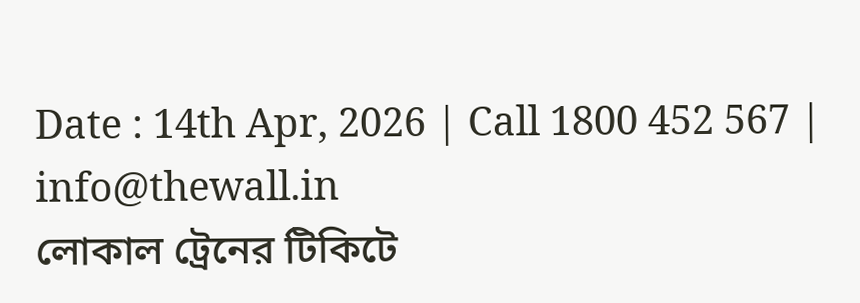Date : 14th Apr, 2026 | Call 1800 452 567 | info@thewall.in
লোকাল ট্রেনের টিকিটে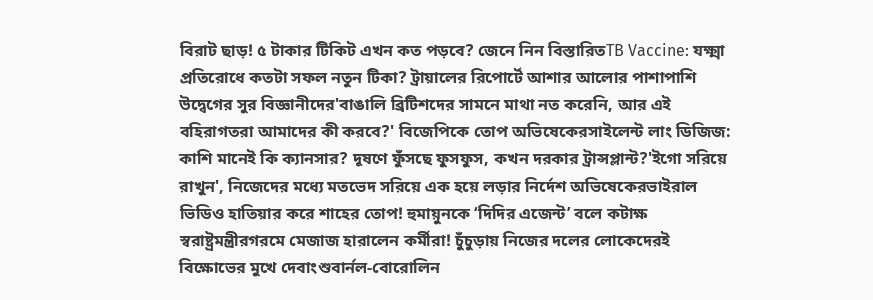বিরাট ছাড়! ৫ টাকার টিকিট এখন কত পড়বে? জেনে নিন বিস্তারিতTB Vaccine: যক্ষ্মা প্রতিরোধে কতটা সফল নতুন টিকা? ট্রায়ালের রিপোর্টে আশার আলোর পাশাপাশি উদ্বেগের সুর বিজ্ঞানীদের'বাঙালি ব্রিটিশদের সামনে মাথা নত করেনি, আর এই বহিরাগতরা আমাদের কী করবে?' বিজেপিকে তোপ অভিষেকেরসাইলেন্ট লাং ডিজিজ: কাশি মানেই কি ক্যানসার? দূষণে ফুঁসছে ফুসফুস, কখন দরকার ট্রান্সপ্লান্ট?'ইগো সরিয়ে রাখুন', নিজেদের মধ্যে মতভেদ সরিয়ে এক হয়ে লড়ার নির্দেশ অভিষেকেরভাইরাল ভিডিও হাতিয়ার করে শাহের তোপ! হুমায়ুনকে ‘দিদির এজেন্ট’ বলে কটাক্ষ স্বরাষ্ট্রমন্ত্রীরগরমে মেজাজ হারালেন কর্মীরা! চুঁচুড়ায় নিজের দলের লোকেদেরই বিক্ষোভের মুখে দেবাংশুবার্নল-বোরোলিন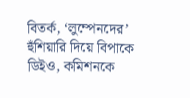বিতর্ক, ‘লুম্পেনদের’ হুঁশিয়ারি দিয়ে বিপাকে ডিইও, কমিশনকে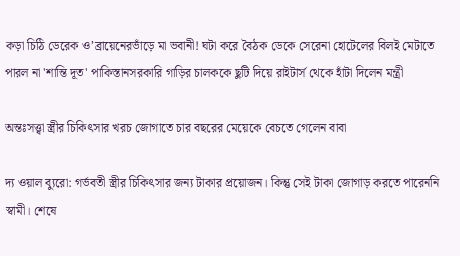কড়া চিঠি ডেরেক ও’ব্রায়েনেরভাঁড়ে মা ভবানী! ঘটা করে বৈঠক ডেকে সেরেনা হোটেলের বিলই মেটাতে পারল না 'শান্তি দূত' পাকিস্তানসরকারি গাড়ির চালককে ছুটি দিয়ে রাইটার্স থেকে হাঁটা দিলেন মন্ত্রী

অন্তঃসত্ত্বা স্ত্রীর চিকিৎসার খরচ জোগাতে চার বছরের মেয়েকে বেচতে গেলেন বাবা

দ্য ওয়াল ব্যুরো: গর্ভবতী স্ত্রীর চিকিৎসার জন্য টাকার প্রয়োজন। কিন্তু সেই টাকা জোগাড় করতে পারেননি স্বামী। শেষে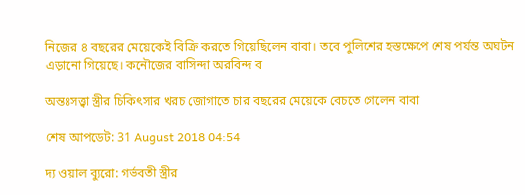নিজের ৪ বছরের মেয়েকেই বিক্রি করতে গিয়েছিলেন বাবা। তবে পুলিশের হস্তক্ষেপে শেষ পর্যন্ত অঘটন এড়ানো গিয়েছে। কনৌজের বাসিন্দা অরবিন্দ ব

অন্তঃসত্ত্বা স্ত্রীর চিকিৎসার খরচ জোগাতে চার বছরের মেয়েকে বেচতে গেলেন বাবা

শেষ আপডেট: 31 August 2018 04:54

দ্য ওয়াল ব্যুরো: গর্ভবতী স্ত্রীর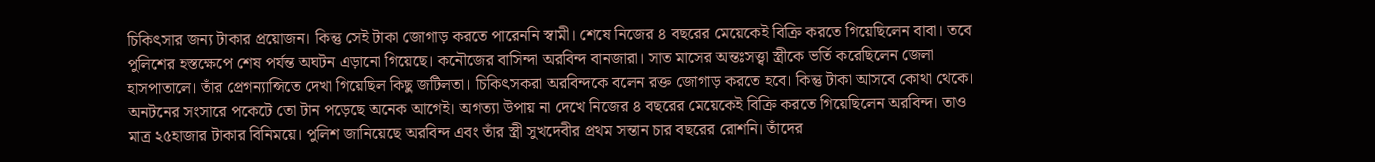চিকিৎসার জন্য টাকার প্রয়োজন। কিন্তু সেই টাকা জোগাড় করতে পারেননি স্বামী। শেষে নিজের ৪ বছরের মেয়েকেই বিক্রি করতে গিয়েছিলেন বাবা। তবে পুলিশের হস্তক্ষেপে শেষ পর্যন্ত অঘটন এড়ানো গিয়েছে। কনৌজের বাসিন্দা অরবিন্দ বানজারা। সাত মাসের অন্তঃসত্ত্বা স্ত্রীকে ভর্তি করেছিলেন জেলা হাসপাতালে। তাঁর প্রেগন্যান্সিতে দেখা গিয়েছিল কিছু জটিলতা। চিকিৎসকরা অরবিন্দকে বলেন রক্ত জোগাড় করতে হবে। কিন্তু টাকা আসবে কোথা থেকে। অনটনের সংসারে পকেটে তো টান পড়েছে অনেক আগেই। অগত্যা উপায় না দেখে নিজের ৪ বছরের মেয়েকেই বিক্রি করতে গিয়েছিলেন অরবিন্দ। তাও মাত্র ২৫হাজার টাকার বিনিময়ে। পুলিশ জানিয়েছে অরবিন্দ এবং তাঁর স্ত্রী সুখদেবীর প্রথম সন্তান চার বছরের রোশনি। তাঁদের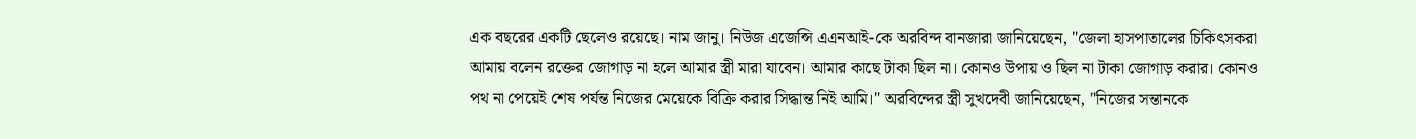এক বছরের একটি ছেলেও রয়েছে। নাম জানু। নিউজ এজেন্সি এএনআই-কে অরবিন্দ বানজারা জানিয়েছেন, "জেলা হাসপাতালের চিকিৎসকরা আমায় বলেন রক্তের জোগাড় না হলে আমার স্ত্রী মারা যাবেন। আমার কাছে টাকা ছিল না। কোনও উপায় ও ছিল না টাকা জোগাড় করার। কোনও পথ না পেয়েই শেষ পর্যন্ত নিজের মেয়েকে বিক্রি করার সিদ্ধান্ত নিই আমি।" অরবিন্দের স্ত্রী সুখদেবী জানিয়েছেন, "নিজের সন্তানকে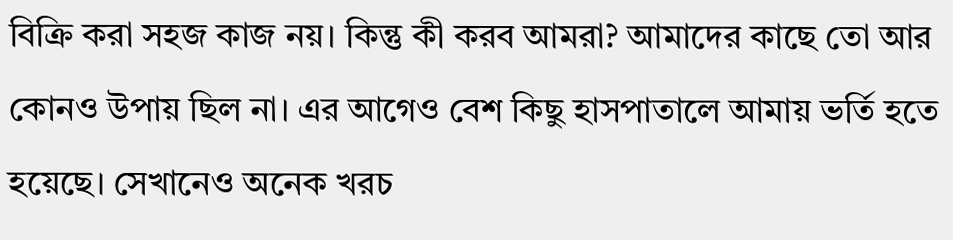বিক্রি করা সহজ কাজ নয়। কিন্তু কী করব আমরা? আমাদের কাছে তো আর কোনও উপায় ছিল না। এর আগেও বেশ কিছু হাসপাতালে আমায় ভর্তি হতে হয়েছে। সেখানেও অনেক খরচ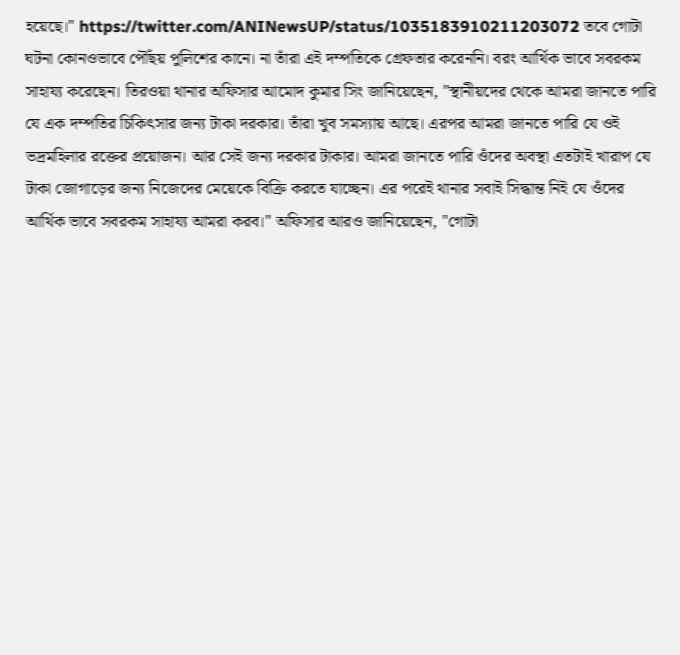হয়েছে।" https://twitter.com/ANINewsUP/status/1035183910211203072 তবে গোটা ঘটনা কোনওভাবে পৌঁছয় পুলিশের কানে। না তাঁরা এই দম্পতিকে গ্রেফতার করেননি। বরং আর্থিক ভাবে সবরকম সাহায্য করেছেন। তিরওয়া থানার অফিসার আমোদ কুমার সিং জানিয়েছেন, "স্থানীয়দের থেকে আমরা জানতে পারি যে এক দম্পতির চিকিৎসার জন্য টাকা দরকার। তাঁরা খুব সমস্যায় আছে। এরপর আমরা জানতে পারি যে ওই ভদ্রমহিলার রক্তের প্রয়োজন। আর সেই জন্য দরকার টাকার। আমরা জানতে পারি ওঁদের অবস্থা এতটাই খারাপ যে টাকা জোগাড়ের জন্য নিজেদের মেয়েকে বিক্রি করতে যাচ্ছেন। এর পরেই থানার সবাই সিদ্ধান্ত নিই যে ওঁদের আর্থিক ভাবে সবরকম সাহায্য আমরা করব।" অফিসার আরও জানিয়েছেন, "গোটা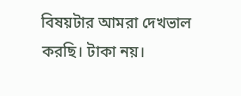বিষয়টার আমরা দেখভাল করছি। টাকা নয়।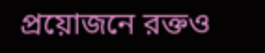প্রয়োজনে রক্তও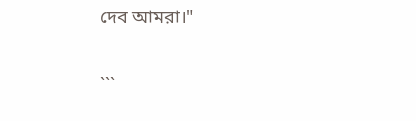দেব আমরা।"

```